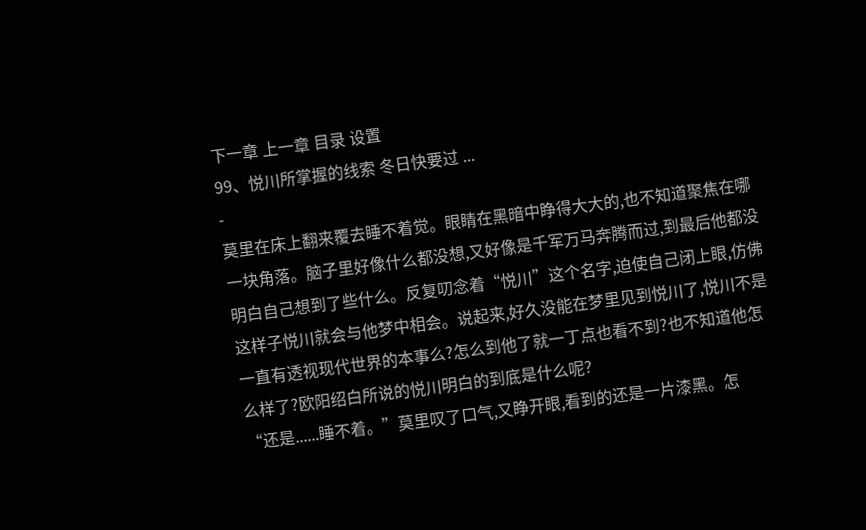下一章 上一章 目录 设置
99、悦川所掌握的线索 冬日快要过 ...
-
莫里在床上翻来覆去睡不着觉。眼睛在黑暗中睁得大大的,也不知道聚焦在哪一块角落。脑子里好像什么都没想,又好像是千军万马奔腾而过,到最后他都没明白自己想到了些什么。反复叨念着“悦川”这个名字,迫使自己闭上眼,仿佛这样子悦川就会与他梦中相会。说起来,好久没能在梦里见到悦川了,悦川不是一直有透视现代世界的本事么?怎么到他了就一丁点也看不到?也不知道他怎么样了?欧阳绍白所说的悦川明白的到底是什么呢?
“还是......睡不着。”莫里叹了口气,又睁开眼,看到的还是一片漆黑。怎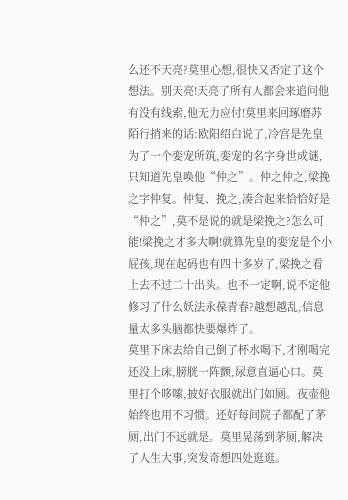么还不天亮?莫里心想,很快又否定了这个想法。别天亮!天亮了所有人都会来追问他有没有线索,他无力应付!莫里来回琢磨苏陌行捎来的话:欧阳绍白说了,冷宫是先皇为了一个娈宠所筑,娈宠的名字身世成谜,只知道先皇唤他“仲之”。仲之仲之,梁挽之字仲复。仲复、挽之,凑合起来恰恰好是“仲之”,莫不是说的就是梁挽之?怎么可能!梁挽之才多大啊!就算先皇的娈宠是个小屁孩,现在起码也有四十多岁了,梁挽之看上去不过二十出头。也不一定啊,说不定他修习了什么妖法永葆青春?越想越乱,信息量太多头脑都快要爆炸了。
莫里下床去给自己倒了杯水喝下,才刚喝完还没上床,膀胱一阵颤,尿意直逼心口。莫里打个哆嗦,披好衣服就出门如厕。夜壶他始终也用不习惯。还好每间院子都配了茅厕,出门不远就是。莫里晃荡到茅厕,解决了人生大事,突发奇想四处逛逛。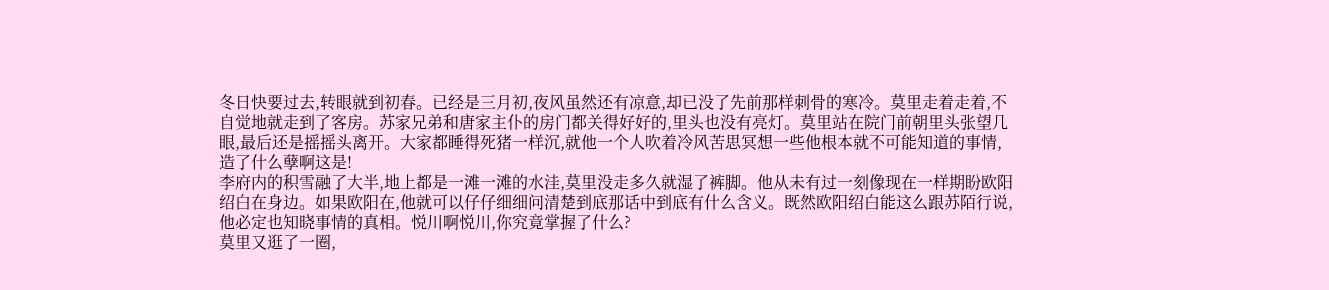冬日快要过去,转眼就到初春。已经是三月初,夜风虽然还有凉意,却已没了先前那样刺骨的寒冷。莫里走着走着,不自觉地就走到了客房。苏家兄弟和唐家主仆的房门都关得好好的,里头也没有亮灯。莫里站在院门前朝里头张望几眼,最后还是摇摇头离开。大家都睡得死猪一样沉,就他一个人吹着冷风苦思冥想一些他根本就不可能知道的事情,造了什么孽啊这是!
李府内的积雪融了大半,地上都是一滩一滩的水洼,莫里没走多久就湿了裤脚。他从未有过一刻像现在一样期盼欧阳绍白在身边。如果欧阳在,他就可以仔仔细细问清楚到底那话中到底有什么含义。既然欧阳绍白能这么跟苏陌行说,他必定也知晓事情的真相。悦川啊悦川,你究竟掌握了什么?
莫里又逛了一圈,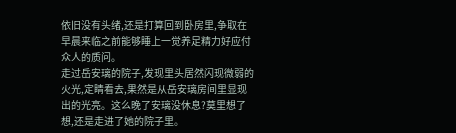依旧没有头绪,还是打算回到卧房里,争取在早晨来临之前能够睡上一觉养足精力好应付众人的质问。
走过岳安璃的院子,发现里头居然闪现微弱的火光,定睛看去,果然是从岳安璃房间里显现出的光亮。这么晚了安璃没休息?莫里想了想,还是走进了她的院子里。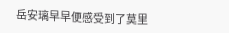岳安璃早早便感受到了莫里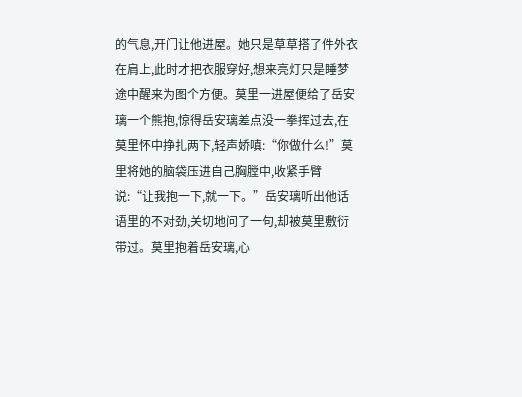的气息,开门让他进屋。她只是草草搭了件外衣在肩上,此时才把衣服穿好,想来亮灯只是睡梦途中醒来为图个方便。莫里一进屋便给了岳安璃一个熊抱,惊得岳安璃差点没一拳挥过去,在莫里怀中挣扎两下,轻声娇嗔:“你做什么!”莫里将她的脑袋压进自己胸膛中,收紧手臂说:“让我抱一下,就一下。”岳安璃听出他话语里的不对劲,关切地问了一句,却被莫里敷衍带过。莫里抱着岳安璃,心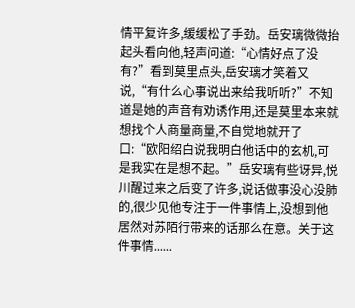情平复许多,缓缓松了手劲。岳安璃微微抬起头看向他,轻声问道:“心情好点了没有?”看到莫里点头,岳安璃才笑着又说,“有什么心事说出来给我听听?”不知道是她的声音有劝诱作用,还是莫里本来就想找个人商量商量,不自觉地就开了口:“欧阳绍白说我明白他话中的玄机,可是我实在是想不起。”岳安璃有些讶异,悦川醒过来之后变了许多,说话做事没心没肺的,很少见他专注于一件事情上,没想到他居然对苏陌行带来的话那么在意。关于这件事情......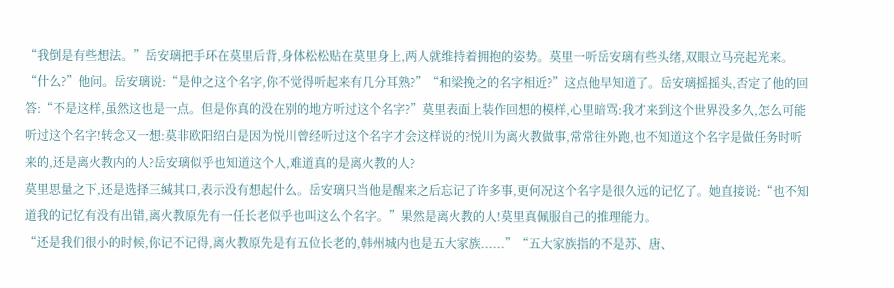“我倒是有些想法。”岳安璃把手环在莫里后背,身体松松贴在莫里身上,两人就维持着拥抱的姿势。莫里一听岳安璃有些头绪,双眼立马亮起光来。“什么?”他问。岳安璃说:“是仲之这个名字,你不觉得听起来有几分耳熟?”“和梁挽之的名字相近?”这点他早知道了。岳安璃摇摇头,否定了他的回答:“不是这样,虽然这也是一点。但是你真的没在别的地方听过这个名字?”莫里表面上装作回想的模样,心里暗骂:我才来到这个世界没多久,怎么可能听过这个名字!转念又一想:莫非欧阳绍白是因为悦川曾经听过这个名字才会这样说的?悦川为离火教做事,常常往外跑,也不知道这个名字是做任务时听来的,还是离火教内的人?岳安璃似乎也知道这个人,难道真的是离火教的人?
莫里思量之下,还是选择三缄其口,表示没有想起什么。岳安璃只当他是醒来之后忘记了许多事,更何况这个名字是很久远的记忆了。她直接说:“也不知道我的记忆有没有出错,离火教原先有一任长老似乎也叫这么个名字。”果然是离火教的人!莫里真佩服自己的推理能力。
“还是我们很小的时候,你记不记得,离火教原先是有五位长老的,韩州城内也是五大家族......”“五大家族指的不是苏、唐、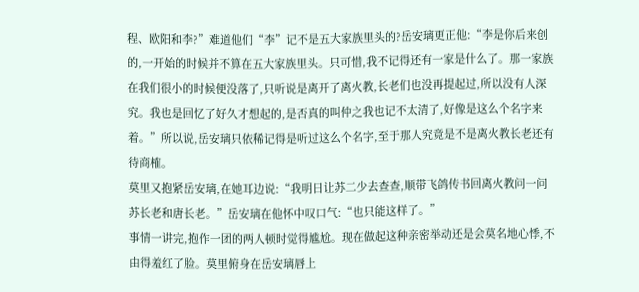程、欧阳和李?”难道他们“李”记不是五大家族里头的?岳安璃更正他:“李是你后来创的,一开始的时候并不算在五大家族里头。只可惜,我不记得还有一家是什么了。那一家族在我们很小的时候便没落了,只听说是离开了离火教,长老们也没再提起过,所以没有人深究。我也是回忆了好久才想起的,是否真的叫仲之我也记不太清了,好像是这么个名字来着。”所以说,岳安璃只依稀记得是听过这么个名字,至于那人究竟是不是离火教长老还有待商榷。
莫里又抱紧岳安璃,在她耳边说:“我明日让苏二少去查查,顺带飞鸽传书回离火教问一问苏长老和唐长老。”岳安璃在他怀中叹口气:“也只能这样了。”
事情一讲完,抱作一团的两人顿时觉得尴尬。现在做起这种亲密举动还是会莫名地心悸,不由得羞红了脸。莫里俯身在岳安璃唇上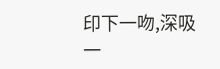印下一吻,深吸一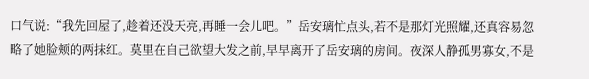口气说:“我先回屋了,趁着还没天亮,再睡一会儿吧。”岳安璃忙点头,若不是那灯光照耀,还真容易忽略了她脸颊的两抹红。莫里在自己欲望大发之前,早早离开了岳安璃的房间。夜深人静孤男寡女,不是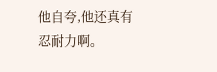他自夸,他还真有忍耐力啊。